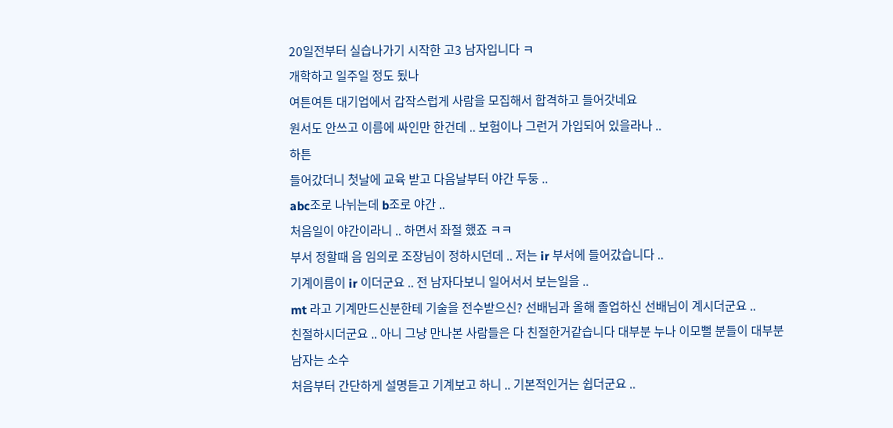20일전부터 실습나가기 시작한 고3 남자입니다 ㅋ
개학하고 일주일 정도 됬나
여튼여튼 대기업에서 갑작스럽게 사람을 모집해서 합격하고 들어갓네요
원서도 안쓰고 이름에 싸인만 한건데 .. 보험이나 그런거 가입되어 있을라나 ..
하튼
들어갔더니 첫날에 교육 받고 다음날부터 야간 두둥 ..
abc조로 나뉘는데 b조로 야간 ..
처음일이 야간이라니 .. 하면서 좌절 했죠 ㅋㅋ
부서 정할때 음 임의로 조장님이 정하시던데 .. 저는 ir 부서에 들어갔습니다 ..
기계이름이 ir 이더군요 .. 전 남자다보니 일어서서 보는일을 ..
mt 라고 기계만드신분한테 기술을 전수받으신? 선배님과 올해 졸업하신 선배님이 계시더군요 ..
친절하시더군요 .. 아니 그냥 만나본 사람들은 다 친절한거같습니다 대부분 누나 이모뻘 분들이 대부분
남자는 소수
처음부터 간단하게 설명듣고 기계보고 하니 .. 기본적인거는 쉽더군요 ..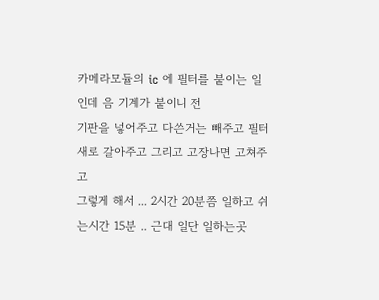카메라모듈의 ic 에 필터를 붙이는 일인데 음 기계가 붙이니 전
기판을 넣어주고 다쓴거는 빼주고 필터 새로 갈아주고 그리고 고장나면 고쳐주고
그렇게 해서 ... 2시간 20분쯤 일하고 쉬는시간 15분 .. 근대 일단 일하는곳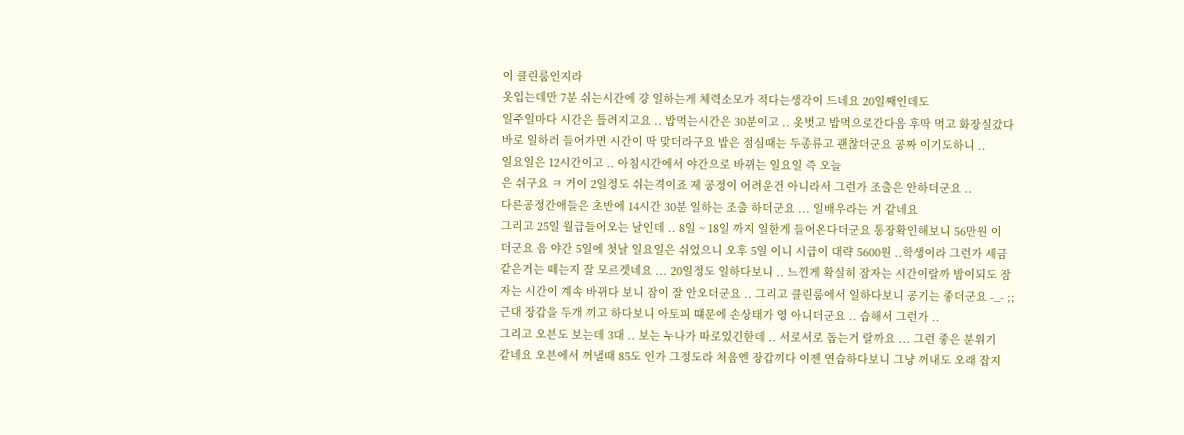이 클린룸인지라
옷입는데만 7분 쉬는시간에 걍 일하는게 체력소모가 적다는생각이 드네요 20일째인데도
일주일마다 시간은 틀려지고요 .. 밥먹는시간은 30분이고 .. 옷벗고 밥먹으로간다음 후딱 먹고 화장실갔다
바로 일하러 들어가면 시간이 딱 맞더라구요 밥은 점심때는 두종류고 괜찮더군요 공짜 이기도하니 ..
일요일은 12시간이고 .. 아침시간에서 야간으로 바뀌는 일요일 즉 오늘
은 쉬구요 ㅋ 거이 2일정도 쉬는격이죠 제 공정이 어려운건 아니라서 그런가 조출은 안하더군요 ..
다른공정간애들은 초반에 14시간 30분 일하는 조출 하더군요 ... 일배우라는 거 같네요
그리고 25일 월급들어오는 날인데 .. 8일 ~ 18일 까지 일한게 들어온다더군요 통장확인해보니 56만원 이
더군요 음 야간 5일에 첫날 일요일은 쉬었으니 오후 5일 이니 시급이 대략 5600원 ..학생이라 그런가 세금
같은거는 떼는지 잘 모르겟네요 ... 20일정도 일하다보니 .. 느낀게 확실히 잠자는 시간이랄까 밤이되도 잠
자는 시간이 계속 바뀌다 보니 잠이 잘 안오더군요 .. 그리고 클린룸에서 일하다보니 공기는 좋더군요 -_- ;;
근대 장갑을 두개 끼고 하다보니 아토피 떄문에 손상태가 영 아니더군요 .. 습해서 그런가 ..
그리고 오븐도 보는데 3대 .. 보는 누나가 따로있긴한데 .. 서로서로 돕는거 랄까요 ... 그런 좋은 분위기
같네요 오븐에서 꺼낼때 85도 인가 그정도라 처음엔 장갑끼다 이젠 연습하다보니 그냥 꺼내도 오래 잡지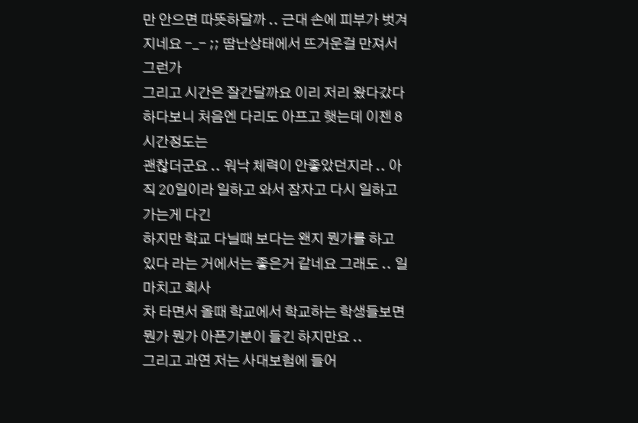만 안으면 따뜻하달까 .. 근대 손에 피부가 벗겨지네요 -_- ;; 땀난상태에서 뜨거운걸 만져서 그런가
그리고 시간은 잘간달까요 이리 저리 왔다갔다 하다보니 처음엔 다리도 아프고 햇는데 이젠 8시간정도는
괜찮더군요 .. 워낙 체력이 안좋았던지라 .. 아직 20일이라 일하고 와서 잠자고 다시 일하고 가는게 다긴
하지만 학교 다닐때 보다는 왠지 뭔가를 하고 있다 라는 거에서는 좋은거 같네요 그래도 .. 일마치고 회사
차 타면서 올때 학교에서 학교하는 학생들보면 뭔가 뭔가 아픈기분이 들긴 하지만요 ..
그리고 과연 저는 사대보험에 들어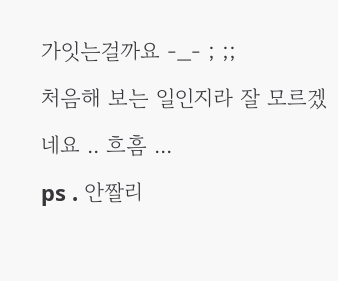가잇는걸까요 -_- ; ;;
처음해 보는 일인지라 잘 모르겠네요 .. 흐흠 ...
ps . 안짤리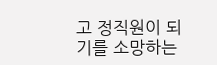고 정직원이 되기를 소망하는